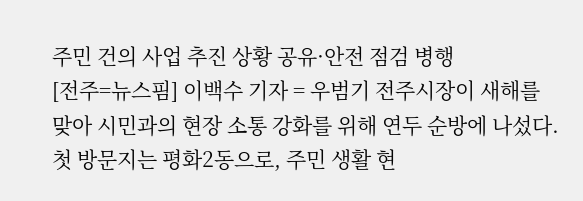주민 건의 사업 추진 상황 공유·안전 점검 병행
[전주=뉴스핌] 이백수 기자 = 우범기 전주시장이 새해를 맞아 시민과의 현장 소통 강화를 위해 연두 순방에 나섰다. 첫 방문지는 평화2동으로, 주민 생활 현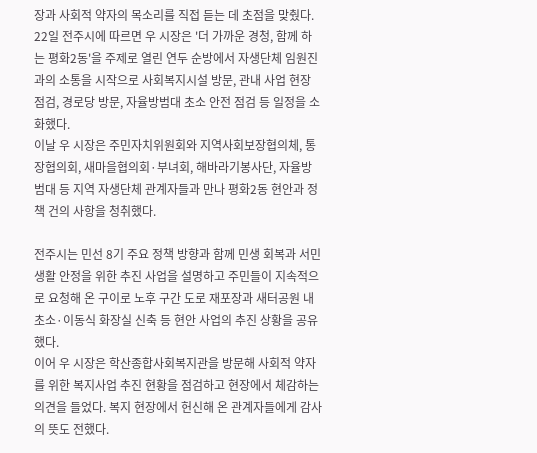장과 사회적 약자의 목소리를 직접 듣는 데 초점을 맞췄다.
22일 전주시에 따르면 우 시장은 '더 가까운 경청, 함께 하는 평화2동'을 주제로 열린 연두 순방에서 자생단체 임원진과의 소통을 시작으로 사회복지시설 방문, 관내 사업 현장 점검, 경로당 방문, 자율방범대 초소 안전 점검 등 일정을 소화했다.
이날 우 시장은 주민자치위원회와 지역사회보장협의체, 통장협의회, 새마을협의회·부녀회, 해바라기봉사단, 자율방범대 등 지역 자생단체 관계자들과 만나 평화2동 현안과 정책 건의 사항을 청취했다.

전주시는 민선 8기 주요 정책 방향과 함께 민생 회복과 서민 생활 안정을 위한 추진 사업을 설명하고 주민들이 지속적으로 요청해 온 구이로 노후 구간 도로 재포장과 새터공원 내 초소·이동식 화장실 신축 등 현안 사업의 추진 상황을 공유했다.
이어 우 시장은 학산종합사회복지관을 방문해 사회적 약자를 위한 복지사업 추진 현황을 점검하고 현장에서 체감하는 의견을 들었다. 복지 현장에서 헌신해 온 관계자들에게 감사의 뜻도 전했다.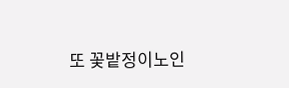또 꽃밭정이노인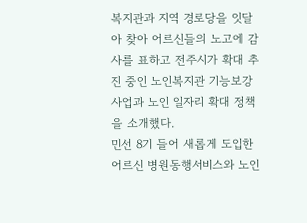복지관과 지역 경로당을 잇달아 찾아 어르신들의 노고에 감사를 표하고 전주시가 확대 추진 중인 노인복지관 기능보강사업과 노인 일자리 확대 정책을 소개했다.
민선 8기 들어 새롭게 도입한 어르신 병원동행서비스와 노인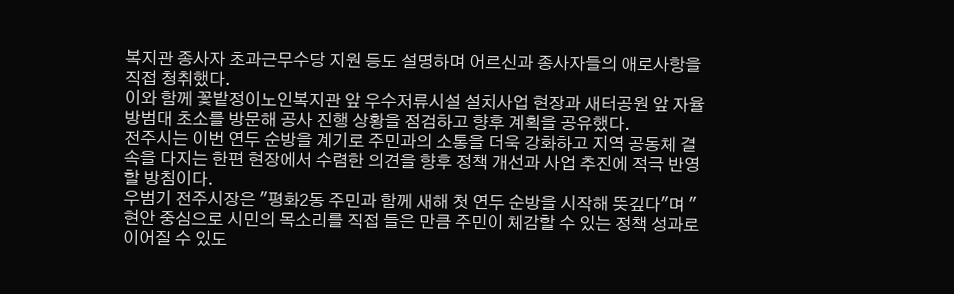복지관 종사자 초과근무수당 지원 등도 설명하며 어르신과 종사자들의 애로사항을 직접 청취했다.
이와 함께 꽃밭정이노인복지관 앞 우수저류시설 설치사업 현장과 새터공원 앞 자율방범대 초소를 방문해 공사 진행 상황을 점검하고 향후 계획을 공유했다.
전주시는 이번 연두 순방을 계기로 주민과의 소통을 더욱 강화하고 지역 공동체 결속을 다지는 한편 현장에서 수렴한 의견을 향후 정책 개선과 사업 추진에 적극 반영할 방침이다.
우범기 전주시장은 "평화2동 주민과 함께 새해 첫 연두 순방을 시작해 뜻깊다"며 "현안 중심으로 시민의 목소리를 직접 들은 만큼 주민이 체감할 수 있는 정책 성과로 이어질 수 있도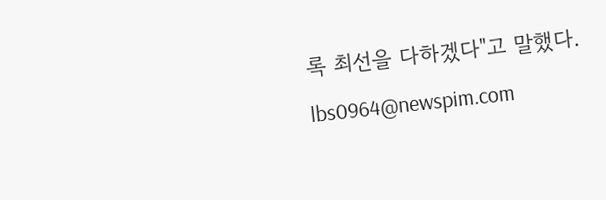록 최선을 다하겠다"고 말했다.
lbs0964@newspim.com